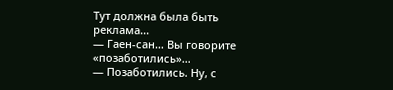Тут должна была быть реклама...
— Гаен-сан… Вы говорите «позаботились»…
— Позаботились. Ну, с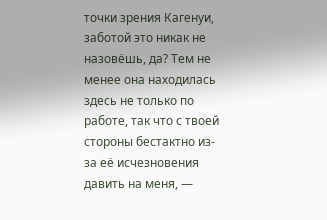точки зрения Кагенуи, заботой это никак не назовёшь, да? Тем не менее она находилась здесь не только по работе, так что с твоей стороны бестактно из-за её исчезновения давить на меня, —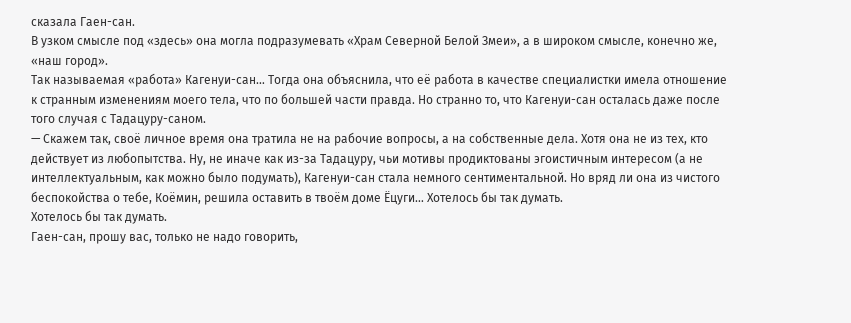сказала Гаен-сан.
В узком смысле под «здесь» она могла подразумевать «Храм Северной Белой Змеи», а в широком смысле, конечно же, «наш город».
Так называемая «работа» Кагенуи-сан… Тогда она объяснила, что её работа в качестве специалистки имела отношение к странным изменениям моего тела, что по большей части правда. Но странно то, что Кагенуи-сан осталась даже после того случая с Тадацуру-саном.
— Скажем так, своё личное время она тратила не на рабочие вопросы, а на собственные дела. Хотя она не из тех, кто действует из любопытства. Ну, не иначе как из-за Тадацуру, чьи мотивы продиктованы эгоистичным интересом (а не интеллектуальным, как можно было подумать), Кагенуи-сан стала немного сентиментальной. Но вряд ли она из чистого беспокойства о тебе, Коёмин, решила оставить в твоём доме Ёцуги… Хотелось бы так думать.
Хотелось бы так думать.
Гаен-сан, прошу вас, только не надо говорить,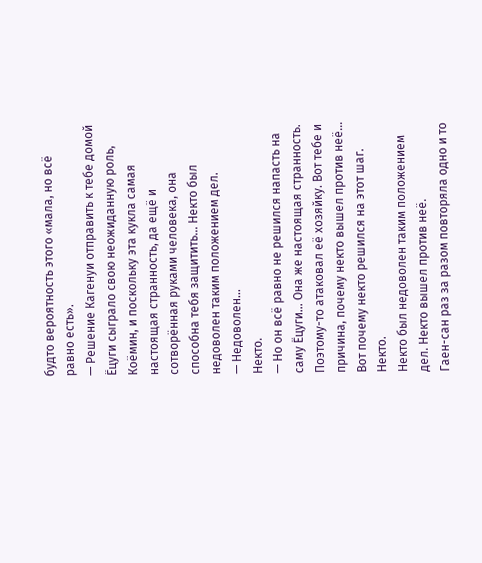будто вероятность этого «мала, но всё равно есть».
— Решение Кагенуи отправить к тебе домой Ёцуги сыграло свою неожиданную роль, Коёмин, и поскольку эта кукла самая настоящая странность, да ещё и сотворённая руками человека, она способна тебя защитить… Некто был недоволен таким положением дел.
— Недоволен…
Некто.
— Но он всё равно не решился напасть на саму Ёцуги… Она же настоящая странность. Поэтому-то атаковал её хозяйку. Вот тебе и причина, почему некто вышел против неё… Вот почему некто решился на этот шаг.
Некто.
Некто был недоволен таким положением дел. Некто вышел против неё.
Гаен-сан раз за разом повторяла одно и то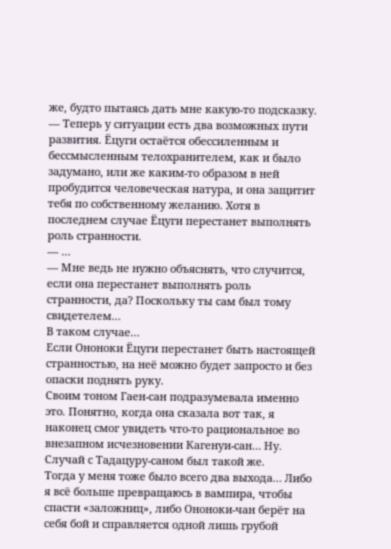же, будто пытаясь дать мне какую-то подсказку.
— Теперь у ситуации есть два возможных пути развития. Ёцуги остаётся обессиленным и бессмысленным телохранителем, как и было задумано, или же каким-то образом в ней пробудится человеческая натура, и она защитит тебя по собственному желанию. Хотя в последнем случае Ёцуги перестанет выполнять роль странности.
— …
— Мне ведь не нужно объяснять, что случится, если она перестанет выполнять роль странности, да? Поскольку ты сам был тому свидетелем…
В таком случае…
Если Ононоки Ёцуги перестанет быть настоящей странностью, на неё можно будет запросто и без опаски поднять руку.
Своим тоном Гаен-сан подразумевала именно это. Понятно, когда она сказала вот так, я наконец смог увидеть что-то рациональное во внезапном исчезновении Кагенуи-сан… Ну.
Случай с Тадацуру-саном был такой же.
Тогда у меня тоже было всего два выхода… Либо я всё больше превращаюсь в вампира, чтобы спасти «заложниц», либо Ононоки-чан берёт на себя бой и справляется одной лишь грубой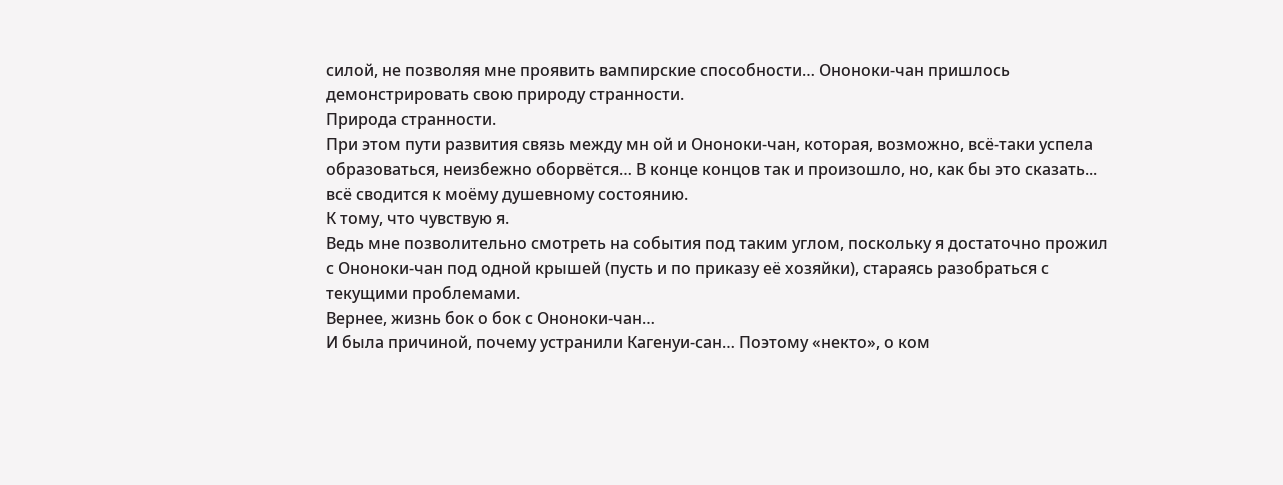силой, не позволяя мне проявить вампирские способности… Ононоки-чан пришлось демонстрировать свою природу странности.
Природа странности.
При этом пути развития связь между мн ой и Ононоки-чан, которая, возможно, всё-таки успела образоваться, неизбежно оборвётся… В конце концов так и произошло, но, как бы это сказать... всё сводится к моёму душевному состоянию.
К тому, что чувствую я.
Ведь мне позволительно смотреть на события под таким углом, поскольку я достаточно прожил с Ононоки-чан под одной крышей (пусть и по приказу её хозяйки), стараясь разобраться с текущими проблемами.
Вернее, жизнь бок о бок с Ононоки-чан…
И была причиной, почему устранили Кагенуи-сан… Поэтому «некто», о ком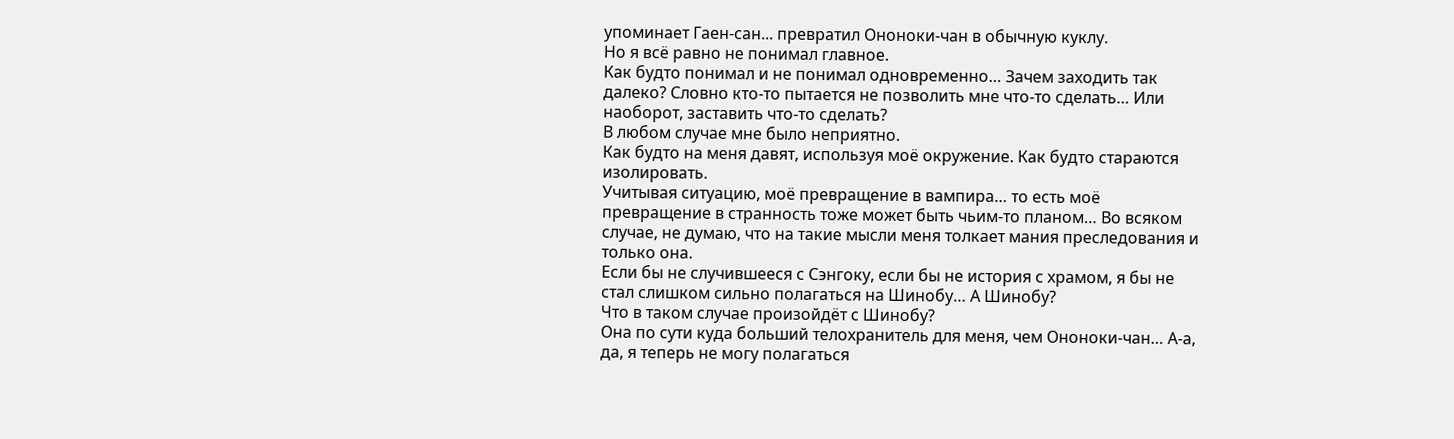упоминает Гаен-сан... превратил Ононоки-чан в обычную куклу.
Но я всё равно не понимал главное.
Как будто понимал и не понимал одновременно… Зачем заходить так далеко? Словно кто-то пытается не позволить мне что-то сделать… Или наоборот, заставить что-то сделать?
В любом случае мне было неприятно.
Как будто на меня давят, используя моё окружение. Как будто стараются изолировать.
Учитывая ситуацию, моё превращение в вампира… то есть моё превращение в странность тоже может быть чьим-то планом… Во всяком случае, не думаю, что на такие мысли меня толкает мания преследования и только она.
Если бы не случившееся с Сэнгоку, если бы не история с храмом, я бы не стал слишком сильно полагаться на Шинобу… А Шинобу?
Что в таком случае произойдёт с Шинобу?
Она по сути куда больший телохранитель для меня, чем Ононоки-чан… А-а, да, я теперь не могу полагаться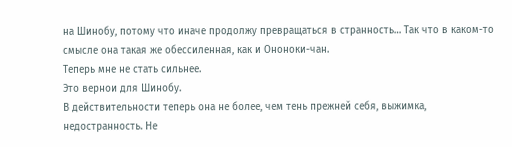на Шинобу, потому что иначе продолжу превращаться в странность… Так что в каком-то смысле она такая же обессиленная, как и Ононоки-чан.
Теперь мне не стать сильнее.
Это вернои для Шинобу.
В действительности теперь она не более, чем тень прежней себя, выжимка, недостранность. Не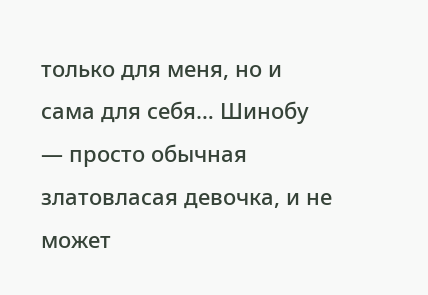только для меня, но и сама для себя… Шинобу — просто обычная златовласая девочка, и не может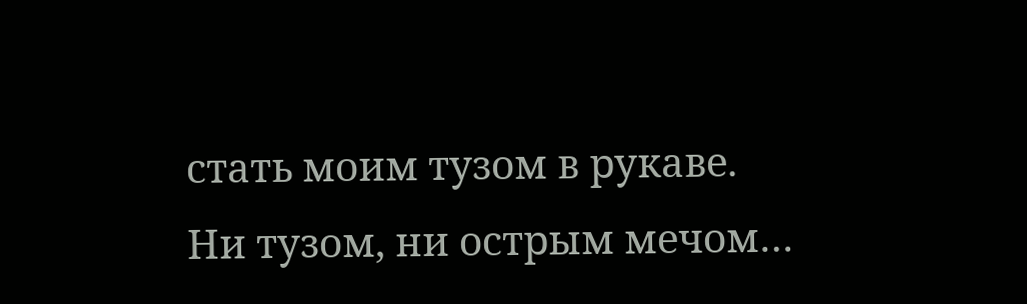стать моим тузом в рукаве.
Ни тузом, ни острым мечом…